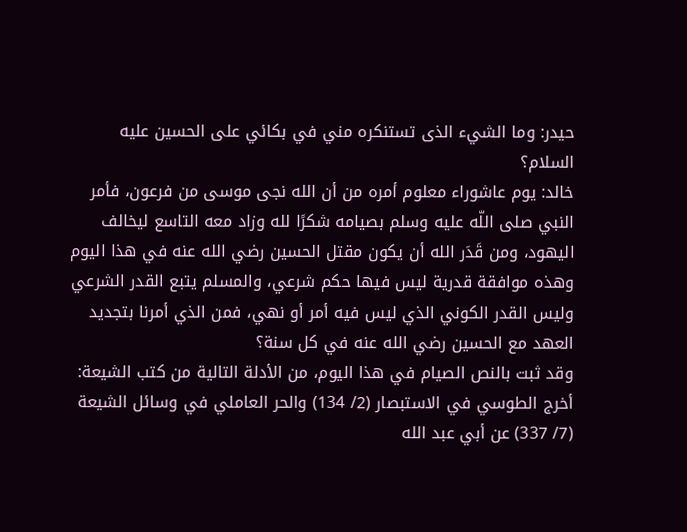حيدر: وما الشيء الذى تستنكره مني في بكائي على الحسين عليه السلام؟
خالد: يوم عاشوراء معلوم أمره من أن الله نجى موسى من فرعون، فأمر النبي صلى اللّه عليه وسلم بصيامه شكرًا لله وزاد معه التاسع ليخالف اليهود، ومن قَدَر الله أن يكون مقتل الحسين رضي الله عنه في هذا اليوم وهذه موافقة قدرية ليس فيها حكم شرعي، والمسلم يتبع القدر الشرعي وليس القدر الكوني الذي ليس فيه أمر أو نهي، فمن الذي أمرنا بتجديد العهد مع الحسين رضي الله عنه في كل سنة؟
وقد ثبت بالنص الصيام في هذا اليوم، من الأدلة التالية من كتب الشيعة:
أخرج الطوسي في الاستبصار (2/ 134) والحر العاملي في وسائل الشيعة (7/ 337) عن أبي عبد الله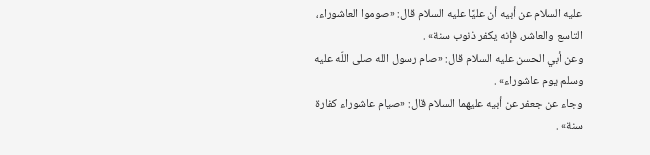عليه السلام عن أبيه أن عليًا عليه السلام قال: «صوموا العاشوراء، التاسع والعاشر، فإنه يكفر ذنوب سنة» .
وعن أبي الحسن عليه السلام قال: «صام رسول الله صلى اللّه عليه وسلم يوم عاشوراء» .
وجاء عن جعفر عن أبيه عليهما السلام قال: «صيام عاشوراء كفارة سنة» .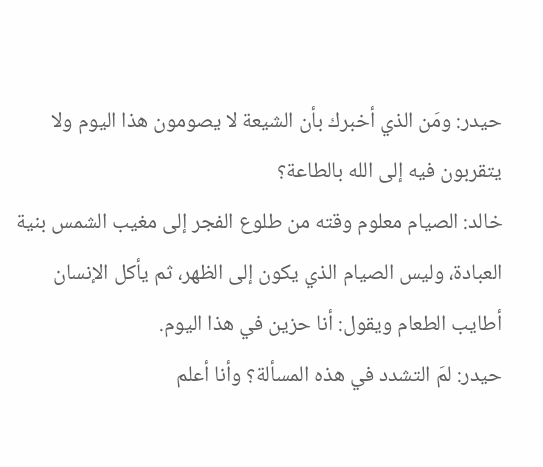حيدر: ومَن الذي أخبرك بأن الشيعة لا يصومون هذا اليوم ولا يتقربون فيه إلى الله بالطاعة؟
خالد: الصيام معلوم وقته من طلوع الفجر إلى مغيب الشمس بنية العبادة، وليس الصيام الذي يكون إلى الظهر، ثم يأكل الإنسان أطايب الطعام ويقول: أنا حزين في هذا اليوم.
حيدر: لمَ التشدد في هذه المسألة؟ وأنا أعلم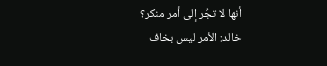أنها لا تجُر إلى أمر منكر؟
خالد: الأمر ليس بخاف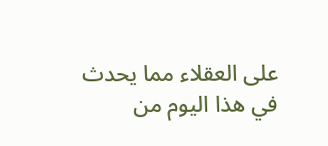على العقلاء مما يحدث في هذا اليوم من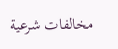مخالفات شرعية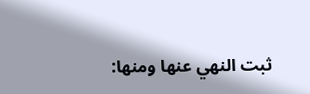ثبت النهي عنها ومنها: